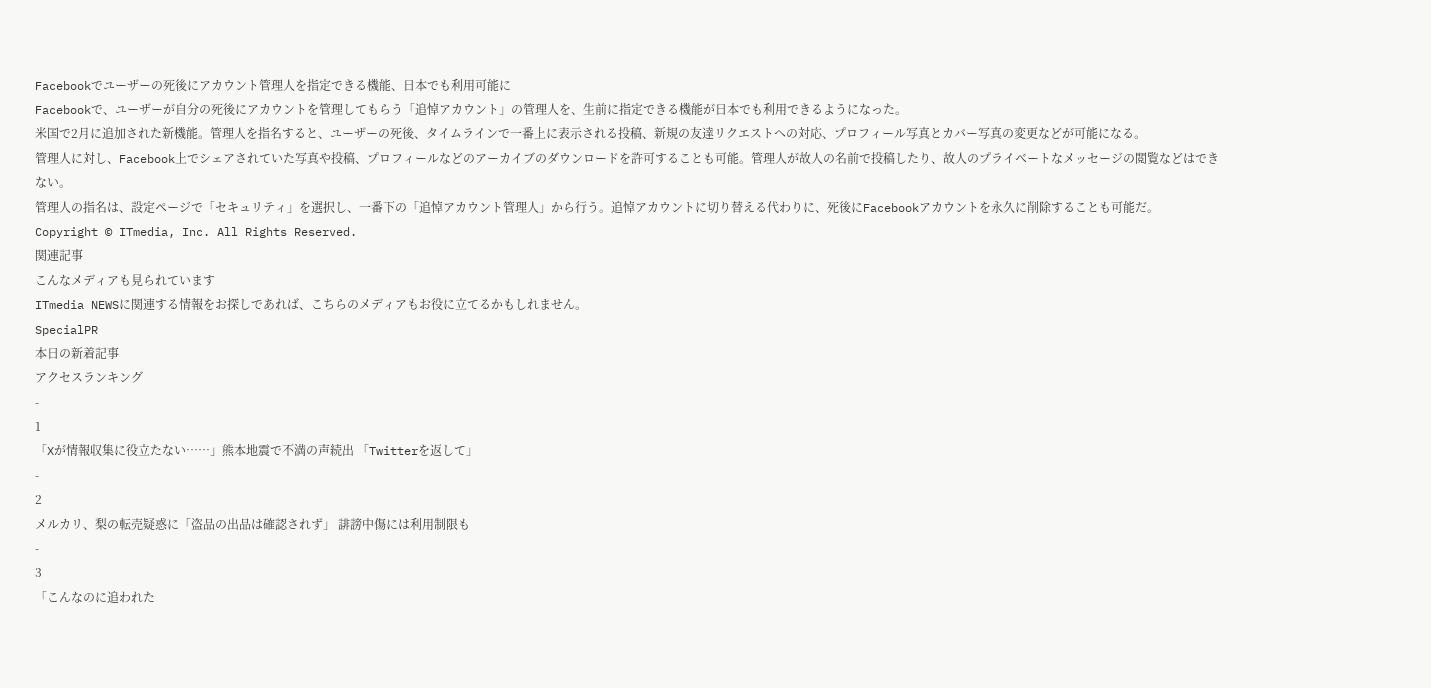Facebookでユーザーの死後にアカウント管理人を指定できる機能、日本でも利用可能に
Facebookで、ユーザーが自分の死後にアカウントを管理してもらう「追悼アカウント」の管理人を、生前に指定できる機能が日本でも利用できるようになった。
米国で2月に追加された新機能。管理人を指名すると、ユーザーの死後、タイムラインで一番上に表示される投稿、新規の友達リクエストへの対応、プロフィール写真とカバー写真の変更などが可能になる。
管理人に対し、Facebook上でシェアされていた写真や投稿、プロフィールなどのアーカイブのダウンロードを許可することも可能。管理人が故人の名前で投稿したり、故人のプライベートなメッセージの閲覧などはできない。
管理人の指名は、設定ページで「セキュリティ」を選択し、一番下の「追悼アカウント管理人」から行う。追悼アカウントに切り替える代わりに、死後にFacebookアカウントを永久に削除することも可能だ。
Copyright © ITmedia, Inc. All Rights Reserved.
関連記事
こんなメディアも見られています
ITmedia NEWSに関連する情報をお探しであれば、こちらのメディアもお役に立てるかもしれません。
SpecialPR
本日の新着記事
アクセスランキング
-
1
「Xが情報収集に役立たない……」熊本地震で不満の声続出 「Twitterを返して」
-
2
メルカリ、梨の転売疑惑に「盗品の出品は確認されず」 誹謗中傷には利用制限も
-
3
「こんなのに追われた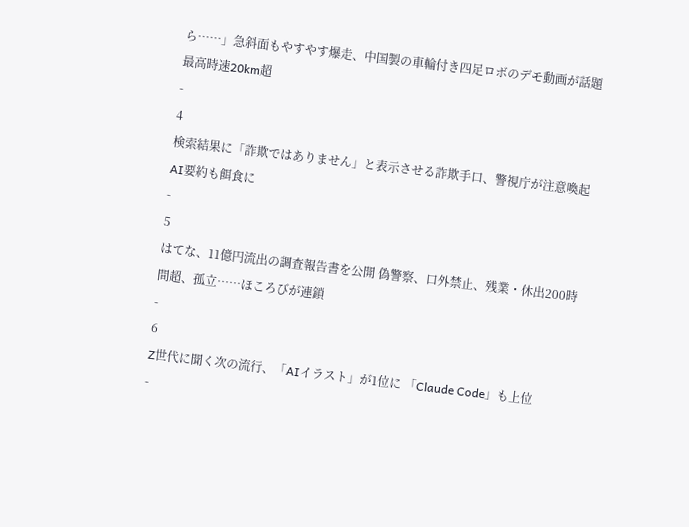ら……」急斜面もやすやす爆走、中国製の車輪付き四足ロボのデモ動画が話題 最高時速20km超
-
4
検索結果に「詐欺ではありません」と表示させる詐欺手口、警視庁が注意喚起 AI要約も餌食に
-
5
はてな、11億円流出の調査報告書を公開 偽警察、口外禁止、残業・休出200時間超、孤立……ほころびが連鎖
-
6
Z世代に聞く次の流行、「AIイラスト」が1位に 「Claude Code」も上位
-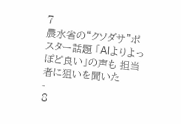7
農水省の“クソダサ”ポスター話題 「AIよりよっぽど良い」の声も 担当者に狙いを聞いた
-
8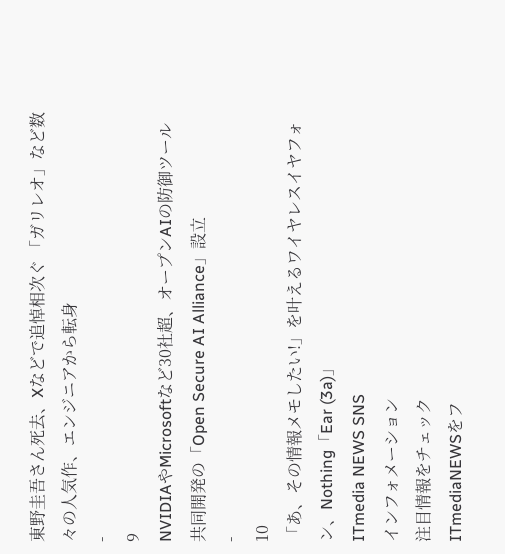東野圭吾さん死去、Xなどで追悼相次ぐ 「ガリレオ」など数々の人気作、エンジニアから転身
-
9
NVIDIAやMicrosoftなど30社超、オープンAIの防御ツール共同開発の「Open Secure AI Alliance」設立
-
10
「あ、その情報メモしたい!」を叶えるワイヤレスイヤフォン、Nothing「Ear (3a)」
ITmedia NEWS SNS
インフォメーション
注目情報をチェック
ITmediaNEWSをフ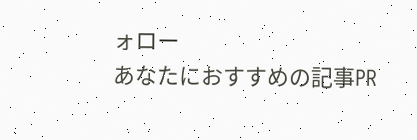ォロー
あなたにおすすめの記事PR